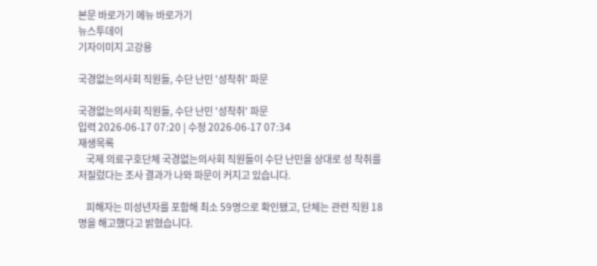본문 바로가기 메뉴 바로가기
뉴스투데이
기자이미지 고강용

국경없는의사회 직원들, 수단 난민 '성착취' 파문

국경없는의사회 직원들, 수단 난민 '성착취' 파문
입력 2026-06-17 07:20 | 수정 2026-06-17 07:34
재생목록
    국제 의료구호단체 국경없는의사회 직원들이 수단 난민을 상대로 성 착취를 저질렀다는 조사 결과가 나와 파문이 커지고 있습니다.

    피해자는 미성년자를 포함해 최소 59명으로 확인됐고, 단체는 관련 직원 18명을 해고했다고 밝혔습니다.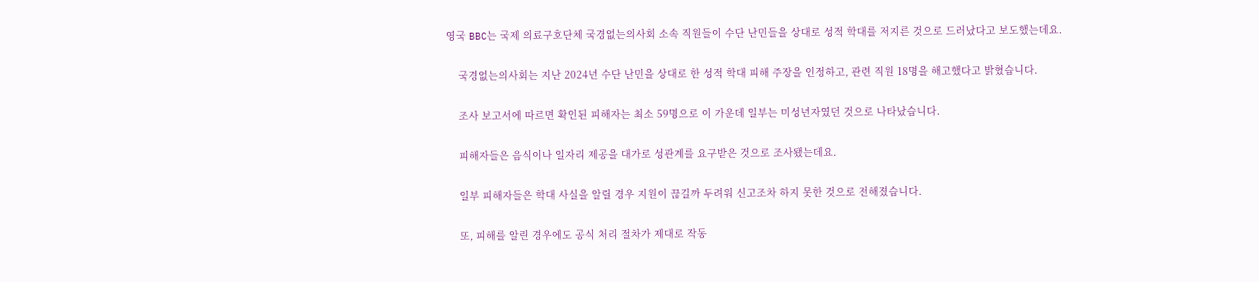영국 BBC는 국제 의료구호단체 국경없는의사회 소속 직원들이 수단 난민들을 상대로 성적 학대를 저지른 것으로 드러났다고 보도했는데요.

    국경없는의사회는 지난 2024년 수단 난민을 상대로 한 성적 학대 피해 주장을 인정하고, 관련 직원 18명을 해고했다고 밝혔습니다.

    조사 보고서에 따르면 확인된 피해자는 최소 59명으로 이 가운데 일부는 미성년자였던 것으로 나타났습니다.

    피해자들은 음식이나 일자리 제공을 대가로 성관계를 요구받은 것으로 조사됐는데요.

    일부 피해자들은 학대 사실을 알릴 경우 지원이 끊길까 두려워 신고조차 하지 못한 것으로 전해졌습니다.

    또, 피해를 알린 경우에도 공식 처리 절차가 제대로 작동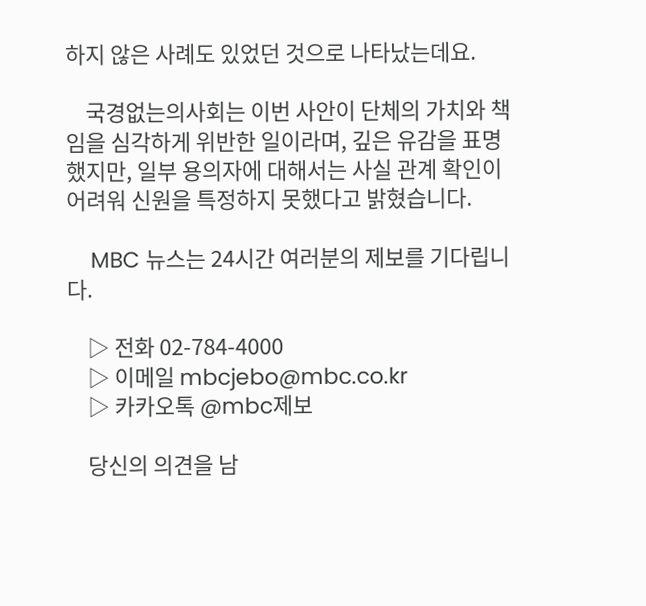하지 않은 사례도 있었던 것으로 나타났는데요.

    국경없는의사회는 이번 사안이 단체의 가치와 책임을 심각하게 위반한 일이라며, 깊은 유감을 표명했지만, 일부 용의자에 대해서는 사실 관계 확인이 어려워 신원을 특정하지 못했다고 밝혔습니다.

    MBC 뉴스는 24시간 여러분의 제보를 기다립니다.

    ▷ 전화 02-784-4000
    ▷ 이메일 mbcjebo@mbc.co.kr
    ▷ 카카오톡 @mbc제보

    당신의 의견을 남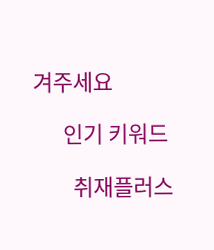겨주세요

      인기 키워드

        취재플러스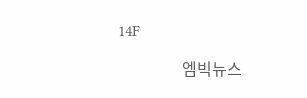14F

                엠빅뉴스